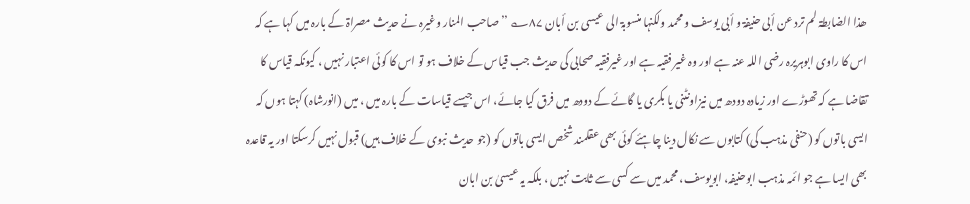ھذا الضابطۃ لم ترد عن أبی حنیفۃ و أبی یوسف و محمد ولکنہا منسوبۃ الی عیسی بن أبان ۸۷؎ ’’صاحب المنار وغیرہ نے حدیث مصراۃ کے بارہ میں کہا ہے کہ اس کا راوی ابوہریرہ رضی اللہ عنہ ہے اور وہ غیر فقیہ ہے اور غیرفقیہ صحابی کی حدیث جب قیاس کے خلاف ہو تو اس کا کوئی اعتبار نہیں ، کیونکہ قیاس کا تقاضا ہے کہ تھوڑے اور زیادہ دودھ میں نیزاونٹنی یا بکری یا گائے کے دودھ میں فرق کیا جائے، اس جیسے قیاسات کے بارہ میں ، میں (انورشاہ) کہتا ہوں کہ ایسی باتوں کو (حنفی مذہب کی) کتابوں سے نکال دینا چاہئے کوئی بھی عقلمند شخص ایسی باتوں کو (جو حدیث نبوی کے خلاف ہیں) قبول نہیں کرسکتا اور یہ قاعدہ بھی ایسا ہے جو ائمہ مذہب ابوحنیفہ، ابویوسف، محمد میں سے کسی سے ثابت نہیں ، بلکہ یہ عیسیٰ بن ابان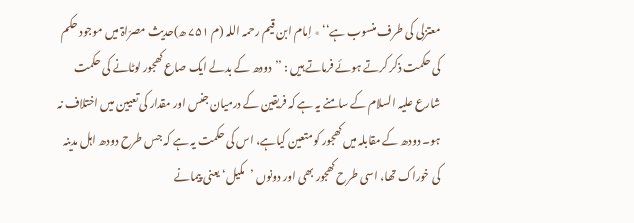معتزلی کی طرف منسوب ہے‘‘ ٭ اِمام ابن قیم رحمہ اللہ (م ۷۵۱ ھ)حدیث مصرّاۃ میں موجود حکم کی حکمت ذکر کرتے ہوئے فرماتے ہیں : ’’دودھ کے بدلے ایک صاع کھجور لوٹانے کی حکمت شارع علیہ السلام کے سامنے یہ ہے کہ فریقین کے درمیان جنس اور مقدار کی تعیین میں اختلاف نہ ہو۔ دودھ کے مقابلہ میں کھجور کو متعین کیاہے، اس کی حکمت یہ ہے کہ جس طرح دودھ اہل مدینہ کی خوراک تھا، اسی طرح کھجور بھی اور دونوں ’مکیل‘ یعنی پیمانے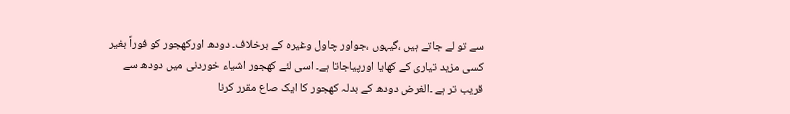سے تو لے جاتے ہیں ،گیہوں ،جواور چاول وغیرہ کے برخلاف۔ دودھ اورکھجور کو فوراً بغیر کسی مزید تیاری کے کھایا اورپیاجاتا ہے۔ اسی لئے کھجور اشیاء خوردنی میں دودھ سے قریب تر ہے ۔الغرض دودھ کے بدلہ کھجور کا ایک صاع مقرر کرنا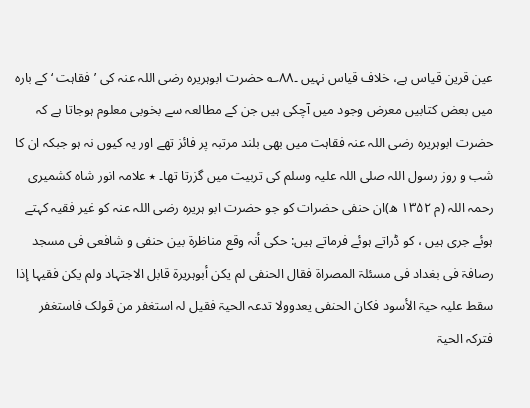عین قرین قیاس ہے، خلاف قیاس نہیں ۔۸۸؎ حضرت ابوہریرہ رضی اللہ عنہ کی ’فقاہت ‘ کے بارہ میں بعض کتابیں معرض وجود میں آچکی ہیں جن کے مطالعہ سے بخوبی معلوم ہوجاتا ہے کہ حضرت ابوہریرہ رضی اللہ عنہ فقاہت میں بھی بلند مرتبہ پر فائز تھے اور یہ کیوں نہ ہو جبکہ ان کا شب و روز رسول اللہ صلی اللہ علیہ وسلم کی تربیت میں گزرتا تھا۔ ٭ علامہ انور شاہ کشمیری رحمہ اللہ (م ۱۳۵۲ ھ)ان حنفی حضرات کو جو حضرت ابو ہریرہ رضی اللہ عنہ کو غیر فقیہ کہتے ہوئے جری ہیں ، کو ڈراتے ہوئے فرماتے ہیں: حکی أنہ وقع مناظرۃ بین حنفی و شافعی فی مسجد رصافۃ فی بغداد فی مسئلۃ المصراۃ فقال الحنفی لم یکن أبوہریرۃ قابل الاجتہاد ولم یکن فقیہا إذا سقط علیہ حیۃ الأسود فکان الحنفی یعدوولا تدعہ الحیۃ فقیل لہ استغفر من قولک فاستغفر فترکہ الحیۃ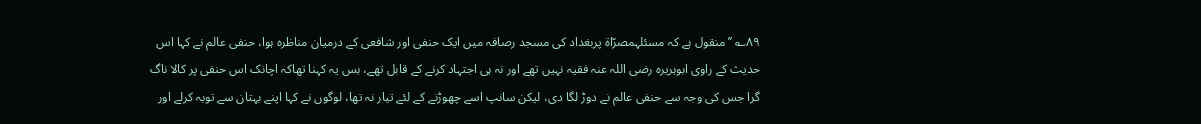۸۹؎ ’’منقول ہے کہ مسئلہمصرّاۃ پربغداد کی مسجد رصافہ میں ایک حنفی اور شافعی کے درمیان مناظرہ ہوا، حنفی عالم نے کہا اس حدیث کے راوی ابوہریرہ رضی اللہ عنہ فقیہ نہیں تھے اور نہ ہی اجتہاد کرنے کے قابل تھے، بس یہ کہنا تھاکہ اچانک اس حنفی پر کالا ناگ گرا جس کی وجہ سے حنفی عالم نے دوڑ لگا دی، لیکن سانپ اسے چھوڑنے کے لئے تیار نہ تھا، لوگوں نے کہا اپنے بہتان سے توبہ کرلے اور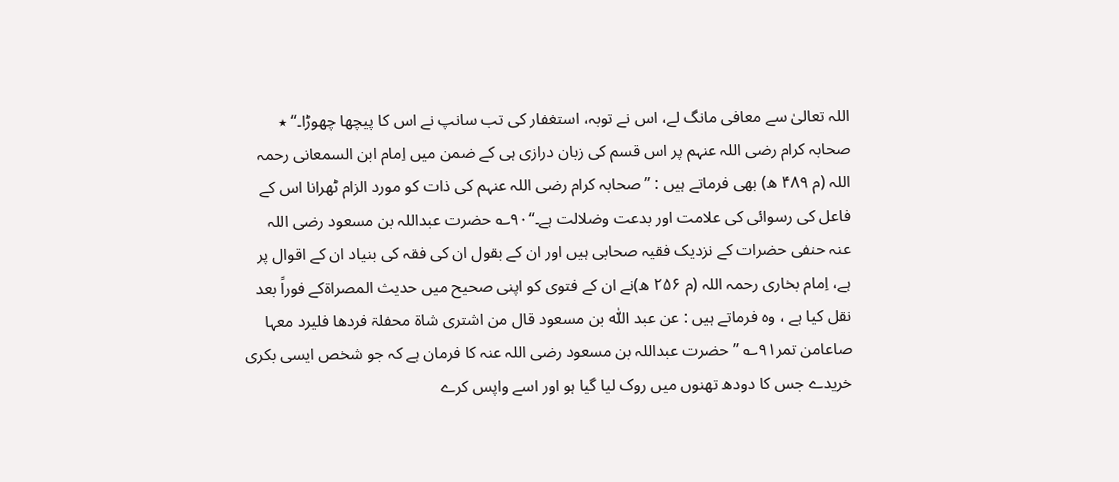اللہ تعالیٰ سے معافی مانگ لے، اس نے توبہ، استغفار کی تب سانپ نے اس کا پیچھا چھوڑا۔‘‘ ٭ صحابہ کرام رضی اللہ عنہم پر اس قسم کی زبان درازی ہی کے ضمن میں اِمام ابن السمعانی رحمہ اللہ (م ۴۸۹ ھ) بھی فرماتے ہیں : ’’صحابہ کرام رضی اللہ عنہم کی ذات کو مورد الزام ٹھرانا اس کے فاعل کی رسوائی کی علامت اور بدعت وضلالت ہے۔‘‘۹۰؎ حضرت عبداللہ بن مسعود رضی اللہ عنہ حنفی حضرات کے نزدیک فقیہ صحابی ہیں اور ان کے بقول ان کی فقہ کی بنیاد ان کے اقوال پر ہے، اِمام بخاری رحمہ اللہ (م ۲۵۶ ھ)نے ان کے فتوی کو اپنی صحیح میں حدیث المصراۃکے فوراً بعد نقل کیا ہے ، وہ فرماتے ہیں : عن عبد اللّٰہ بن مسعود قال من اشتری شاۃ محفلۃ فردھا فلیرد معہا صاعامن تمر۹۱؎ ’’حضرت عبداللہ بن مسعود رضی اللہ عنہ کا فرمان ہے کہ جو شخص ایسی بکری خریدے جس کا دودھ تھنوں میں روک لیا گیا ہو اور اسے واپس کرے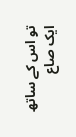تو اس کے ساتھ ایک صاع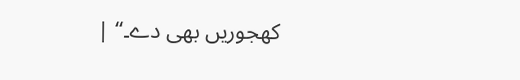کھجوریں بھی دے۔‘‘ |